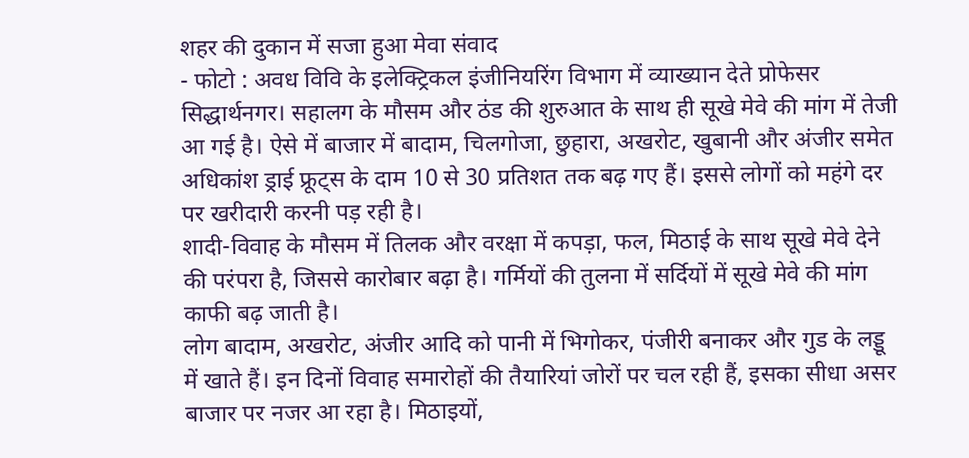शहर की दुकान में सजा हुआ मेवा संवाद
- फोटो : अवध विवि के इलेक्ट्रिकल इंजीनियरिंग विभाग में व्याख्यान देते प्रोफेसर
सिद्धार्थनगर। सहालग के मौसम और ठंड की शुरुआत के साथ ही सूखे मेवे की मांग में तेजी आ गई है। ऐसे में बाजार में बादाम, चिलगोजा, छुहारा, अखरोट, खुबानी और अंजीर समेत अधिकांश ड्राई फ्रूट्स के दाम 10 से 30 प्रतिशत तक बढ़ गए हैं। इससे लोगों को महंगे दर पर खरीदारी करनी पड़ रही है।
शादी-विवाह के मौसम में तिलक और वरक्षा में कपड़ा, फल, मिठाई के साथ सूखे मेवे देने की परंपरा है, जिससे कारोबार बढ़ा है। गर्मियों की तुलना में सर्दियों में सूखे मेवे की मांग काफी बढ़ जाती है।
लोग बादाम, अखरोट, अंजीर आदि को पानी में भिगोकर, पंजीरी बनाकर और गुड के लड्डू में खाते हैं। इन दिनों विवाह समारोहों की तैयारियां जोरों पर चल रही हैं, इसका सीधा असर बाजार पर नजर आ रहा है। मिठाइयों,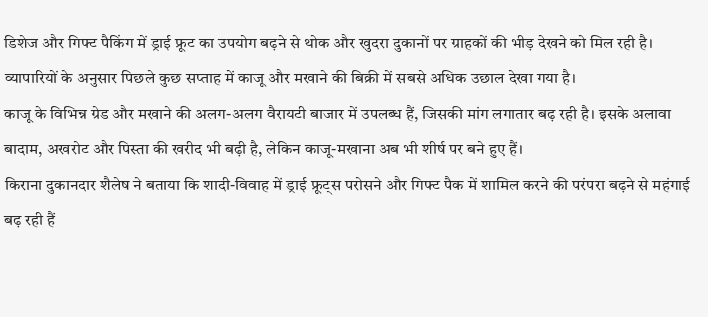डिशेज और गिफ्ट पैकिंग में ड्राई फ्रूट का उपयोग बढ़ने से थोक और खुदरा दुकानों पर ग्राहकों की भीड़ देखने को मिल रही है।
व्यापारियों के अनुसार पिछले कुछ सप्ताह में काजू और मखाने की बिक्री में सबसे अधिक उछाल देखा गया है।
काजू के विभिन्न ग्रेड और मखाने की अलग-अलग वैरायटी बाजार में उपलब्ध हैं, जिसकी मांग लगातार बढ़ रही है। इसके अलावा बादाम, अखरोट और पिस्ता की खरीद भी बढ़ी है, लेकिन काजू-मखाना अब भी शीर्ष पर बने हुए हैं।
किराना दुकानदार शैलेष ने बताया कि शादी-विवाह में ड्राई फ्रूट्स परोसने और गिफ्ट पैक में शामिल करने की परंपरा बढ़ने से महंगाई बढ़ रही हैं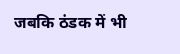जबकि ठंडक में भी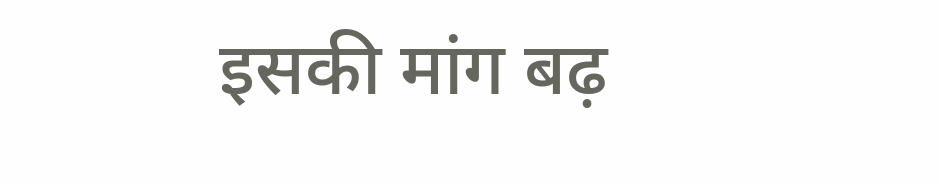इसकी मांग बढ़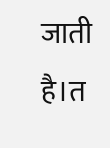जाती है।त